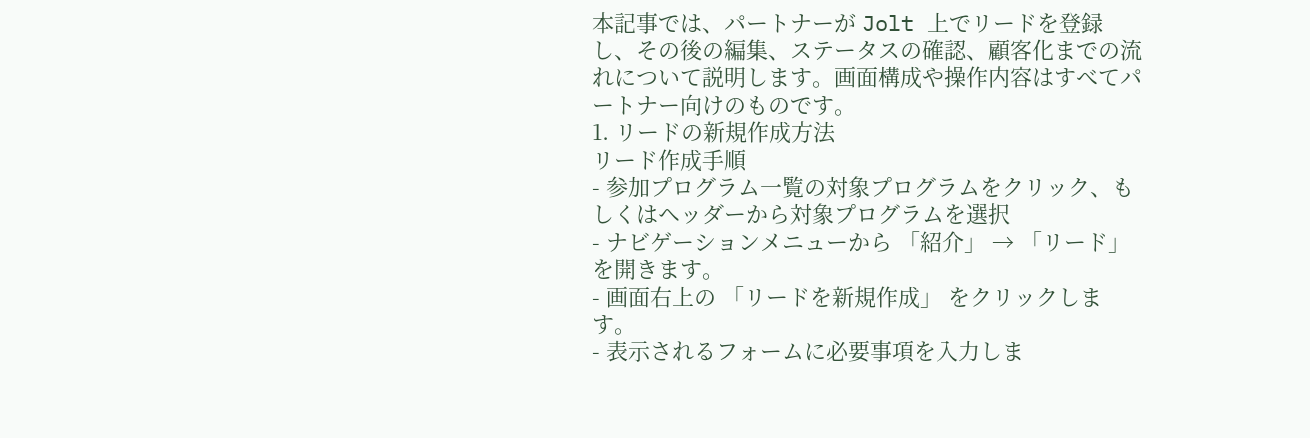本記事では、パートナーが Jolt 上でリードを登録し、その後の編集、ステータスの確認、顧客化までの流れについて説明します。画面構成や操作内容はすべてパートナー向けのものです。
1. リードの新規作成方法
リード作成手順
- 参加プログラム一覧の対象プログラムをクリック、もしくはヘッダーから対象プログラムを選択
- ナビゲーションメニューから 「紹介」 → 「リード」 を開きます。
- 画面右上の 「リードを新規作成」 をクリックします。
- 表示されるフォームに必要事項を入力しま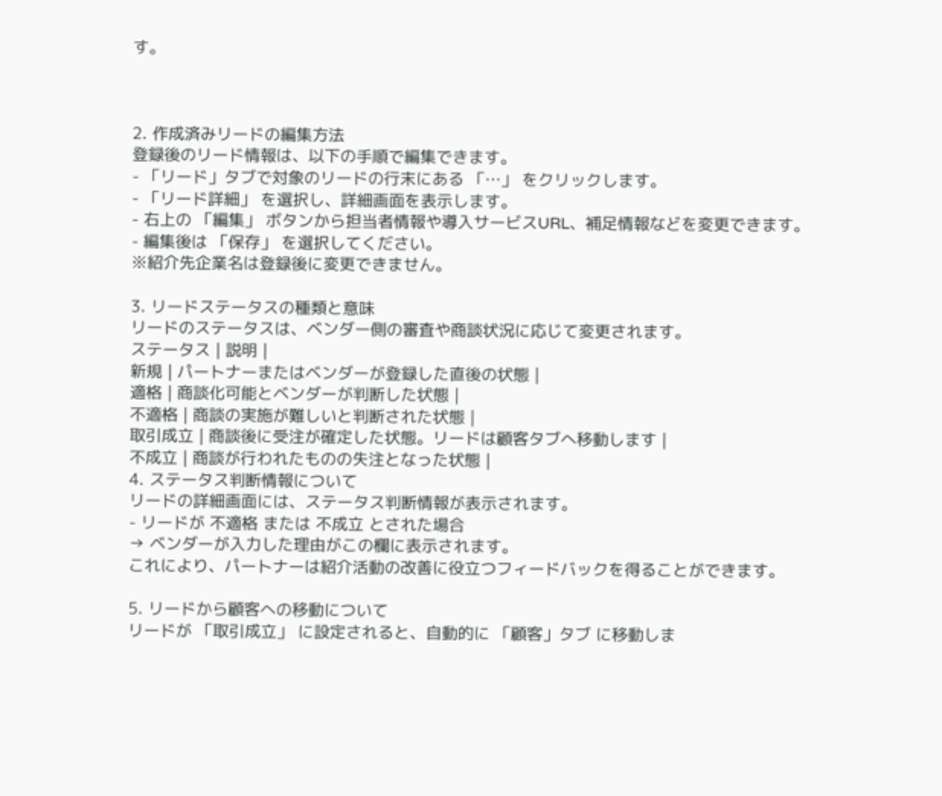す。



2. 作成済みリードの編集方法
登録後のリード情報は、以下の手順で編集できます。
- 「リード」タブで対象のリードの行末にある 「…」 をクリックします。
- 「リード詳細」 を選択し、詳細画面を表示します。
- 右上の 「編集」 ボタンから担当者情報や導入サービスURL、補足情報などを変更できます。
- 編集後は 「保存」 を選択してください。
※紹介先企業名は登録後に変更できません。

3. リードステータスの種類と意味
リードのステータスは、ベンダー側の審査や商談状況に応じて変更されます。
ステータス | 説明 |
新規 | パートナーまたはベンダーが登録した直後の状態 |
適格 | 商談化可能とベンダーが判断した状態 |
不適格 | 商談の実施が難しいと判断された状態 |
取引成立 | 商談後に受注が確定した状態。リードは顧客タブへ移動します |
不成立 | 商談が行われたものの失注となった状態 |
4. ステータス判断情報について
リードの詳細画面には、ステータス判断情報が表示されます。
- リードが 不適格 または 不成立 とされた場合
→ ベンダーが入力した理由がこの欄に表示されます。
これにより、パートナーは紹介活動の改善に役立つフィードバックを得ることができます。

5. リードから顧客への移動について
リードが 「取引成立」 に設定されると、自動的に 「顧客」タブ に移動しま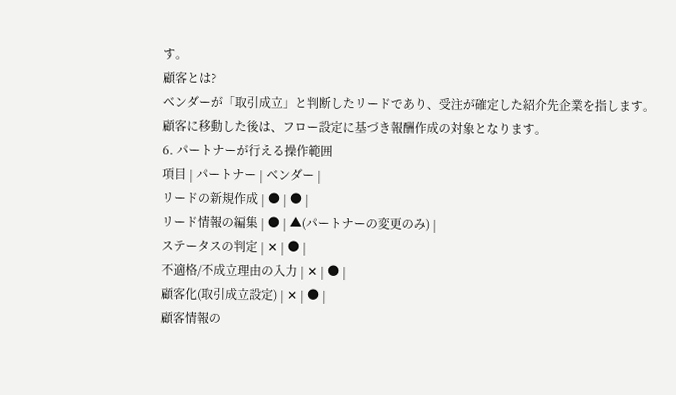す。
顧客とは?
ベンダーが「取引成立」と判断したリードであり、受注が確定した紹介先企業を指します。
顧客に移動した後は、フロー設定に基づき報酬作成の対象となります。
6. パートナーが行える操作範囲
項目 | パートナー | ベンダー |
リードの新規作成 | ● | ● |
リード情報の編集 | ● | ▲(パートナーの変更のみ) |
ステータスの判定 | ✕ | ● |
不適格/不成立理由の入力 | ✕ | ● |
顧客化(取引成立設定) | ✕ | ● |
顧客情報の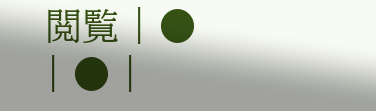閲覧 | ● | ● |